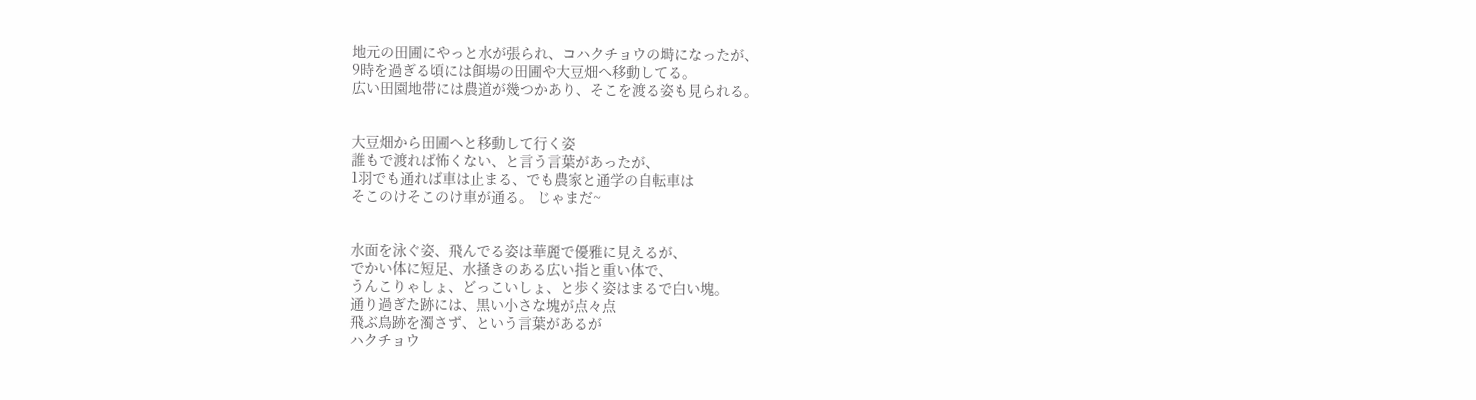地元の田圃にやっと水が張られ、コハクチョウの塒になったが、
9時を過ぎる頃には餌場の田圃や大豆畑へ移動してる。
広い田園地帯には農道が幾つかあり、そこを渡る姿も見られる。


大豆畑から田圃へと移動して行く姿
誰もで渡れば怖くない、と言う言葉があったが、
1羽でも通れば車は止まる、でも農家と通学の自転車は
そこのけそこのけ車が通る。 じゃまだ~


水面を泳ぐ姿、飛んでる姿は華麗で優雅に見えるが、
でかい体に短足、水掻きのある広い指と重い体で、
うんこりゃしょ、どっこいしょ、と歩く姿はまるで白い塊。
通り過ぎた跡には、黒い小さな塊が点々点
飛ぶ鳥跡を濁さず、という言葉があるが
ハクチョウ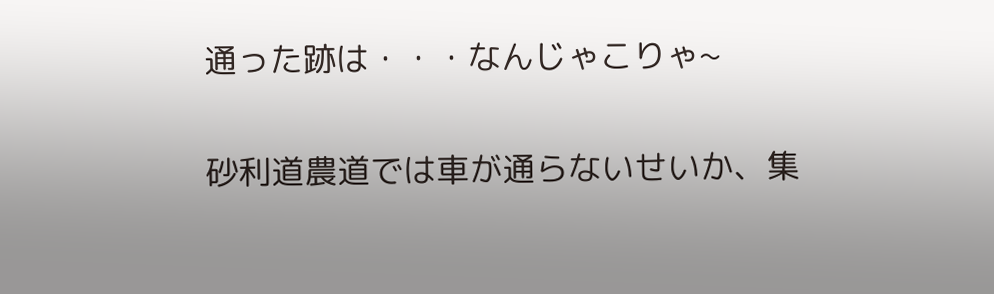通った跡は・・・なんじゃこりゃ~

砂利道農道では車が通らないせいか、集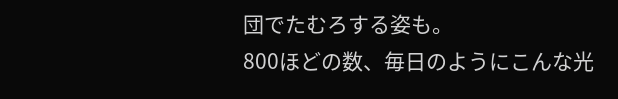団でたむろする姿も。
800ほどの数、毎日のようにこんな光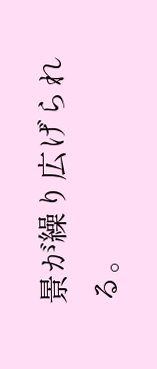景が繰り広げられる。